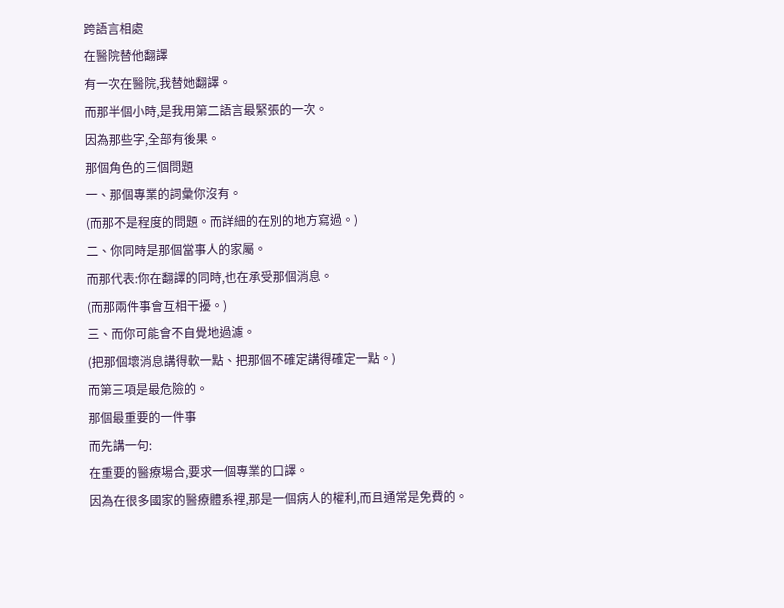跨語言相處
在醫院替他翻譯
有一次在醫院,我替她翻譯。
而那半個小時,是我用第二語言最緊張的一次。
因為那些字,全部有後果。
那個角色的三個問題
一、那個專業的詞彙你沒有。
(而那不是程度的問題。而詳細的在別的地方寫過。)
二、你同時是那個當事人的家屬。
而那代表:你在翻譯的同時,也在承受那個消息。
(而那兩件事會互相干擾。)
三、而你可能會不自覺地過濾。
(把那個壞消息講得軟一點、把那個不確定講得確定一點。)
而第三項是最危險的。
那個最重要的一件事
而先講一句:
在重要的醫療場合,要求一個專業的口譯。
因為在很多國家的醫療體系裡,那是一個病人的權利,而且通常是免費的。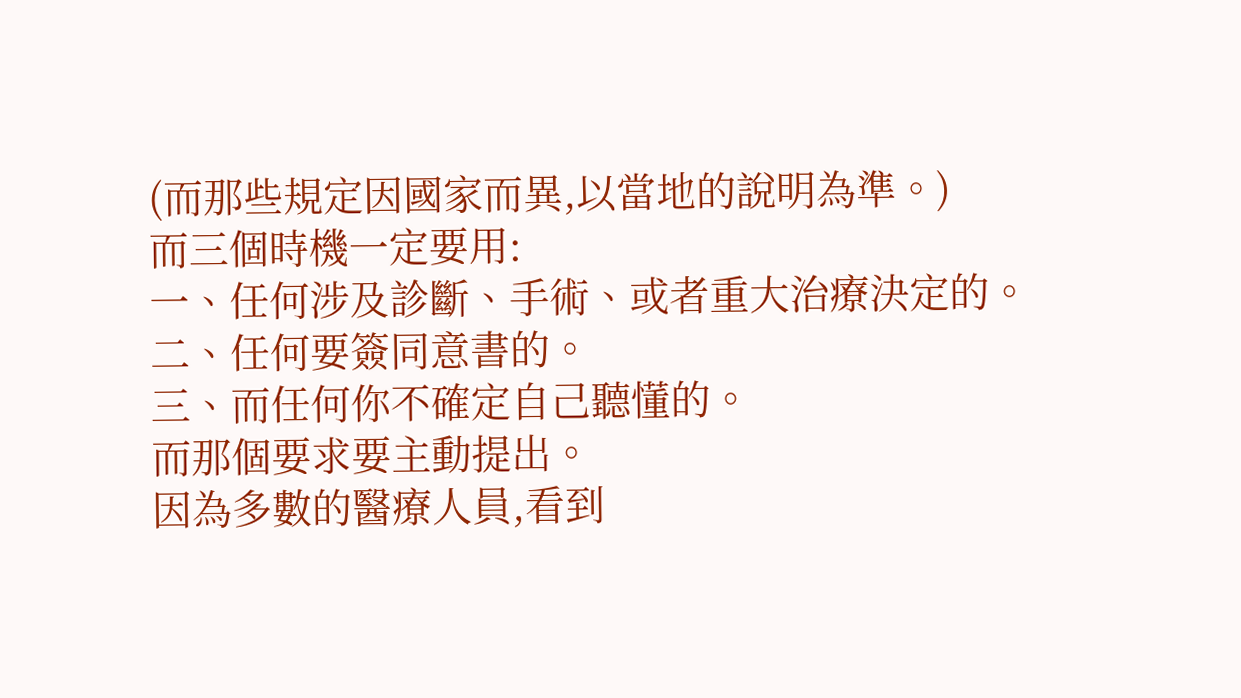(而那些規定因國家而異,以當地的說明為準。)
而三個時機一定要用:
一、任何涉及診斷、手術、或者重大治療決定的。
二、任何要簽同意書的。
三、而任何你不確定自己聽懂的。
而那個要求要主動提出。
因為多數的醫療人員,看到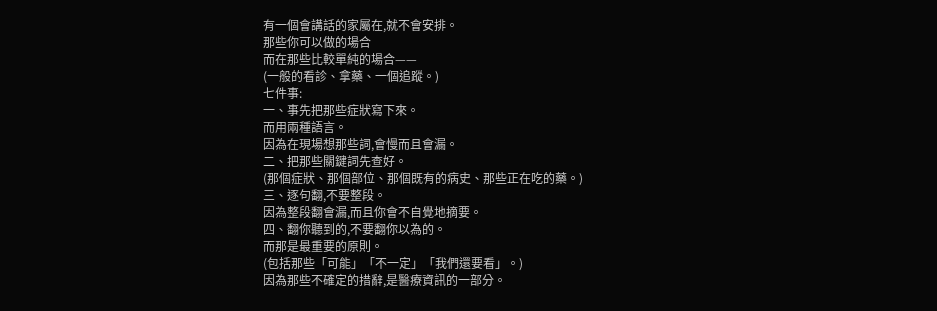有一個會講話的家屬在,就不會安排。
那些你可以做的場合
而在那些比較單純的場合——
(一般的看診、拿藥、一個追蹤。)
七件事:
一、事先把那些症狀寫下來。
而用兩種語言。
因為在現場想那些詞,會慢而且會漏。
二、把那些關鍵詞先查好。
(那個症狀、那個部位、那個既有的病史、那些正在吃的藥。)
三、逐句翻,不要整段。
因為整段翻會漏,而且你會不自覺地摘要。
四、翻你聽到的,不要翻你以為的。
而那是最重要的原則。
(包括那些「可能」「不一定」「我們還要看」。)
因為那些不確定的措辭,是醫療資訊的一部分。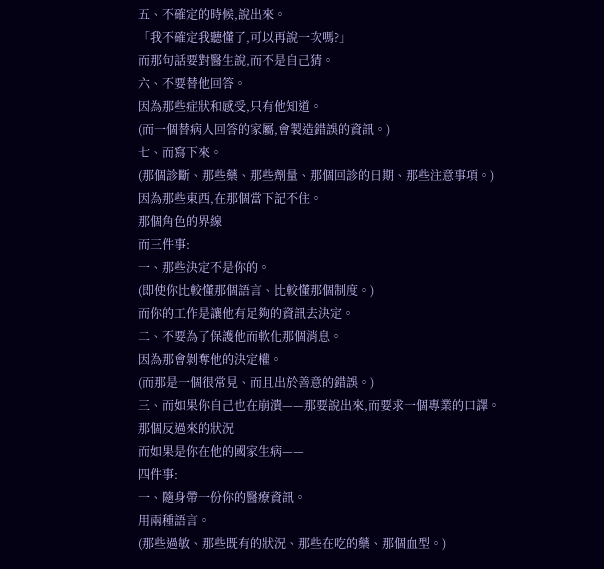五、不確定的時候,說出來。
「我不確定我聽懂了,可以再說一次嗎?」
而那句話要對醫生說,而不是自己猜。
六、不要替他回答。
因為那些症狀和感受,只有他知道。
(而一個替病人回答的家屬,會製造錯誤的資訊。)
七、而寫下來。
(那個診斷、那些藥、那些劑量、那個回診的日期、那些注意事項。)
因為那些東西,在那個當下記不住。
那個角色的界線
而三件事:
一、那些決定不是你的。
(即使你比較懂那個語言、比較懂那個制度。)
而你的工作是讓他有足夠的資訊去決定。
二、不要為了保護他而軟化那個消息。
因為那會剝奪他的決定權。
(而那是一個很常見、而且出於善意的錯誤。)
三、而如果你自己也在崩潰——那要說出來,而要求一個專業的口譯。
那個反過來的狀況
而如果是你在他的國家生病——
四件事:
一、隨身帶一份你的醫療資訊。
用兩種語言。
(那些過敏、那些既有的狀況、那些在吃的藥、那個血型。)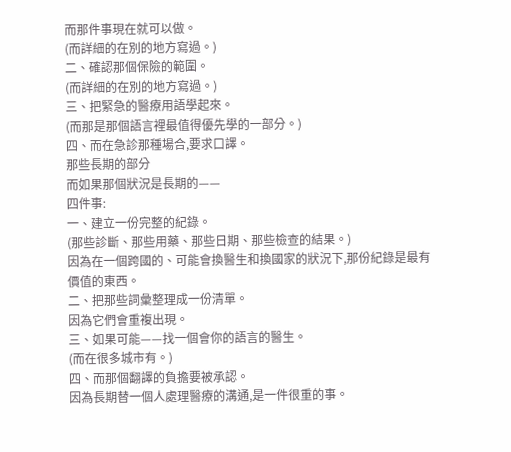而那件事現在就可以做。
(而詳細的在別的地方寫過。)
二、確認那個保險的範圍。
(而詳細的在別的地方寫過。)
三、把緊急的醫療用語學起來。
(而那是那個語言裡最值得優先學的一部分。)
四、而在急診那種場合,要求口譯。
那些長期的部分
而如果那個狀況是長期的——
四件事:
一、建立一份完整的紀錄。
(那些診斷、那些用藥、那些日期、那些檢查的結果。)
因為在一個跨國的、可能會換醫生和換國家的狀況下,那份紀錄是最有價值的東西。
二、把那些詞彙整理成一份清單。
因為它們會重複出現。
三、如果可能——找一個會你的語言的醫生。
(而在很多城市有。)
四、而那個翻譯的負擔要被承認。
因為長期替一個人處理醫療的溝通,是一件很重的事。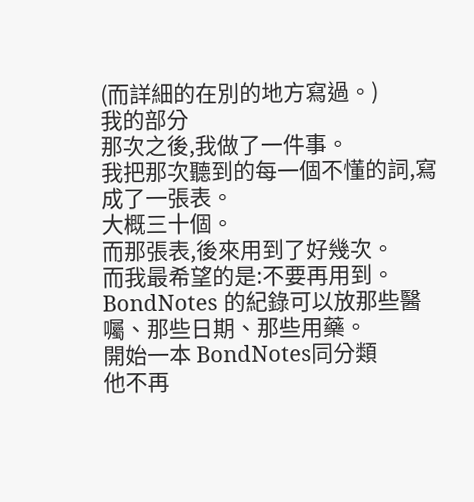(而詳細的在別的地方寫過。)
我的部分
那次之後,我做了一件事。
我把那次聽到的每一個不懂的詞,寫成了一張表。
大概三十個。
而那張表,後來用到了好幾次。
而我最希望的是:不要再用到。
BondNotes 的紀錄可以放那些醫囑、那些日期、那些用藥。
開始一本 BondNotes同分類
他不再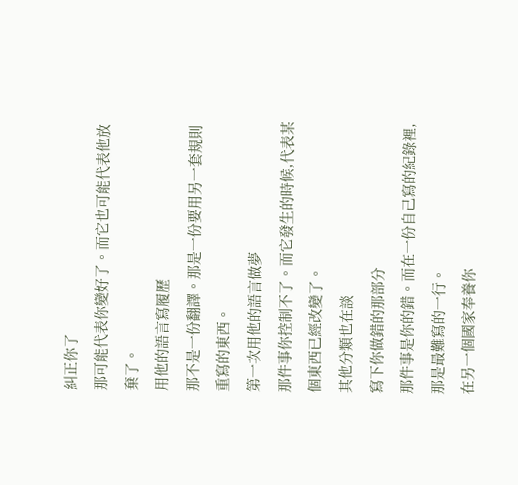糾正你了
那可能代表你變好了。而它也可能代表他放棄了。
用他的語言寫履歷
那不是一份翻譯。那是一份要用另一套規則重寫的東西。
第一次用他的語言做夢
那件事你控制不了。而它發生的時候,代表某個東西已經改變了。
其他分類也在談
寫下你做錯的那部分
那件事是你的錯。而在一份自己寫的紀錄裡,那是最難寫的一行。
在另一個國家奉養你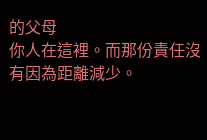的父母
你人在這裡。而那份責任沒有因為距離減少。